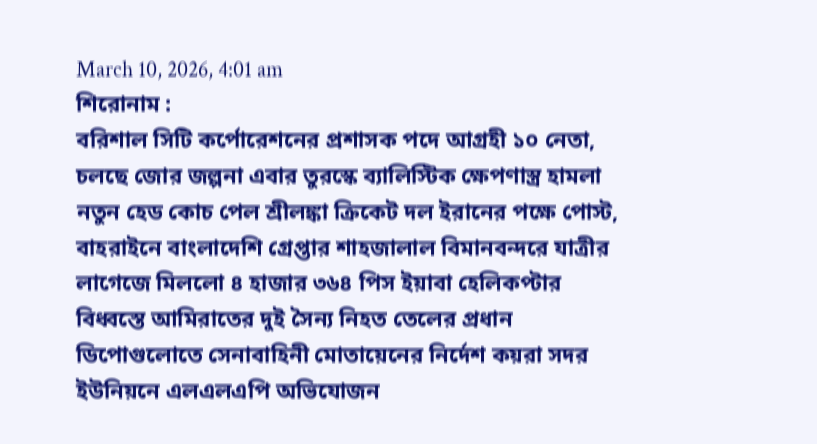March 10, 2026, 4:01 am
শিরোনাম :
বরিশাল সিটি কর্পোরেশনের প্রশাসক পদে আগ্রহী ১০ নেতা, চলছে জোর জল্পনা এবার তুরস্কে ব্যালিস্টিক ক্ষেপণাস্ত্র হামলা নতুন হেড কোচ পেল শ্রীলঙ্কা ক্রিকেট দল ইরানের পক্ষে পোস্ট, বাহরাইনে বাংলাদেশি গ্রেপ্তার শাহজালাল বিমানবন্দরে যাত্রীর লাগেজে মিললো ৪ হাজার ৩৬৪ পিস ইয়াবা হেলিকপ্টার বিধ্বস্তে আমিরাতের দুই সৈন্য নিহত তেলের প্রধান ডিপোগুলোতে সেনাবাহিনী মোতায়েনের নির্দেশ কয়রা সদর ইউনিয়নে এলএলএপি অভিযোজন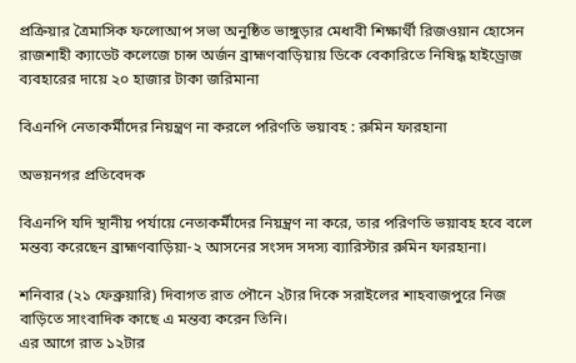প্রক্রিয়ার ত্রৈমাসিক ফলোআপ সভা অনুষ্ঠিত ভাঙ্গুড়ার মেধাবী শিক্ষার্থী রিজওয়ান হোসেন রাজশাহী ক্যাডেট কলেজে চান্স অর্জন ব্রাহ্মণবাড়িয়ায় ডিকে বেকারিতে নিষিদ্ধ হাইড্রোজ ব্যবহারের দায়ে ২০ হাজার টাকা জরিমানা

বিএনপি নেতাকর্মীদের নিয়ন্ত্রণ না করলে পরিণতি ভয়াবহ : রুমিন ফারহানা

অভয়নগর প্রতিবেদক

বিএনপি যদি স্থানীয় পর্যায়ে নেতাকর্মীদের নিয়ন্ত্রণ না করে, তার পরিণতি ভয়াবহ হবে বলে মন্তব্য করেছেন ব্রাহ্মণবাড়িয়া-২ আসনের সংসদ সদস্য ব্যারিস্টার রুমিন ফারহানা।

শনিবার (২১ ফেব্রুয়ারি) দিবাগত রাত পৌনে ২টার দিকে সরাইলের শাহবাজপুরে নিজ বাড়িতে সাংবাদিক কাছে এ মন্তব্য করেন তিনি।
এর আগে রাত ১২টার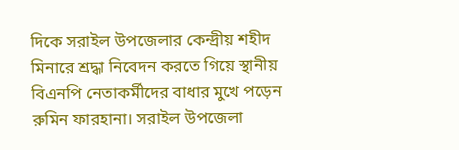দিকে সরাইল উপজেলার কেন্দ্রীয় শহীদ মিনারে শ্রদ্ধা নিবেদন করতে গিয়ে স্থানীয় বিএনপি নেতাকর্মীদের বাধার মুখে পড়েন রুমিন ফারহানা। সরাইল উপজেলা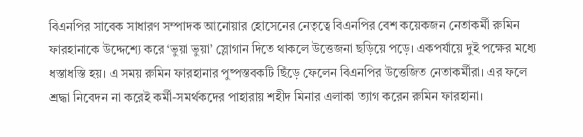বিএনপির সাবেক সাধারণ সম্পাদক আনোয়ার হোসেনের নেতৃত্বে বিএনপির বেশ কয়েকজন নেতাকর্মী রুমিন ফারহানাকে উদ্দেশ্যে করে ‘ভুয়া ভুয়া’ স্লোগান দিতে থাকলে উত্তেজনা ছড়িয়ে পড়ে। একপর্যায়ে দুই পক্ষের মধ্যে ধস্তাধস্তি হয়। এ সময় রুমিন ফারহানার পুষ্পস্তবকটি ছিঁড়ে ফেলেন বিএনপির উত্তেজিত নেতাকর্মীরা। এর ফলে শ্রদ্ধা নিবেদন না করেই কর্মী-সমর্থকদের পাহারায় শহীদ মিনার এলাকা ত্যাগ করেন রুমিন ফারহানা।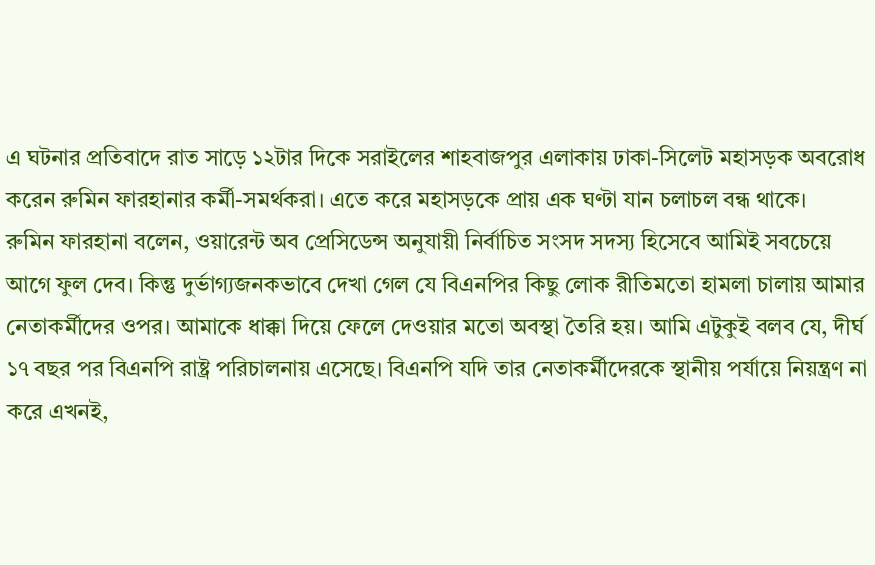এ ঘটনার প্রতিবাদে রাত সাড়ে ১২টার দিকে সরাইলের শাহবাজপুর এলাকায় ঢাকা-সিলেট মহাসড়ক অবরোধ করেন রুমিন ফারহানার কর্মী-সমর্থকরা। এতে করে মহাসড়কে প্রায় এক ঘণ্টা যান চলাচল বন্ধ থাকে।
রুমিন ফারহানা বলেন, ওয়ারেন্ট অব প্রেসিডেন্স অনুযায়ী নির্বাচিত সংসদ সদস্য হিসেবে আমিই সবচেয়ে আগে ফুল দেব। কিন্তু দুর্ভাগ্যজনকভাবে দেখা গেল যে বিএনপির কিছু লোক রীতিমতো হামলা চালায় আমার নেতাকর্মীদের ওপর। আমাকে ধাক্কা দিয়ে ফেলে দেওয়ার মতো অবস্থা তৈরি হয়। আমি এটুকুই বলব যে, দীর্ঘ ১৭ বছর পর বিএনপি রাষ্ট্র পরিচালনায় এসেছে। বিএনপি যদি তার নেতাকর্মীদেরকে স্থানীয় পর্যায়ে নিয়ন্ত্রণ না করে এখনই,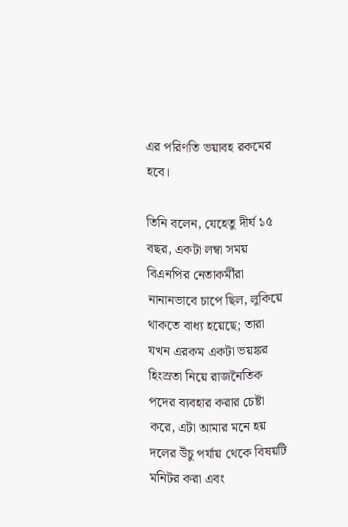এর পরিণতি ভয়াবহ রকমের হবে।

তিনি বলেন, যেহেতু দীর্ঘ ১৫ বছর, একটা লম্বা সময় বিএনপির নেতাকর্মীরা নানানভাবে চাপে ছিল, লুকিয়ে থাকতে বাধ্য হয়েছে; তারা যখন এরকম একটা ভয়ঙ্কর হিংস্রতা নিয়ে রাজনৈতিক পদের ব্যবহার করার চেষ্টা করে, এটা আমার মনে হয় দলের উঁচু পর্যায় থেকে বিষয়টি মনিটর করা এবং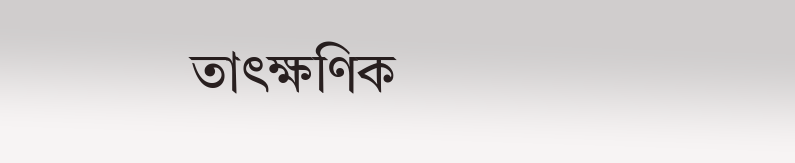তাৎক্ষণিক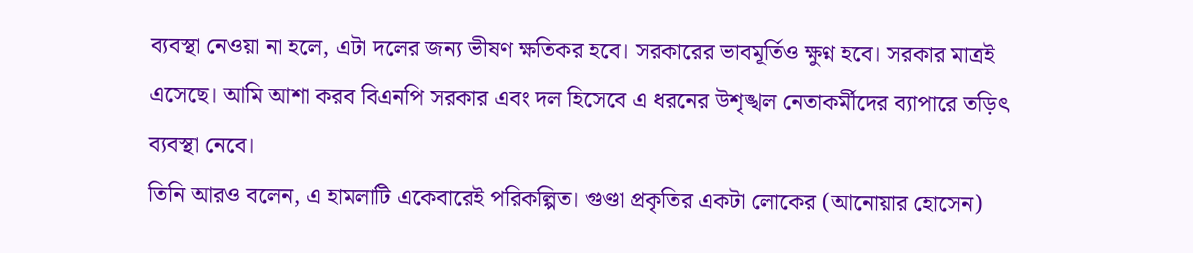ব্যবস্থা নেওয়া না হলে, এটা দলের জন্য ভীষণ ক্ষতিকর হবে। সরকারের ভাবমূর্তিও ক্ষুণ্ন হবে। সরকার মাত্রই এসেছে। আমি আশা করব বিএনপি সরকার এবং দল হিসেবে এ ধরনের উশৃঙ্খল নেতাকর্মীদের ব্যাপারে তড়িৎ ব্যবস্থা নেবে।
তিনি আরও বলেন, এ হামলাটি একেবারেই পরিকল্পিত। গুণ্ডা প্রকৃতির একটা লোকের (আনোয়ার হোসেন)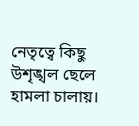নেতৃত্বে কিছু উশৃঙ্খল ছেলে হামলা চালায়।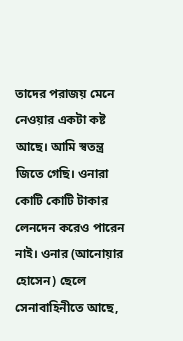তাদের পরাজয় মেনে নেওয়ার একটা কষ্ট আছে। আমি স্বতন্ত্র জিতে গেছি। ওনারা কোটি কোটি টাকার লেনদেন করেও পারেন নাই। ওনার (আনোয়ার হোসেন) ছেলে সেনাবাহিনীতে আছে,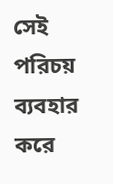সেই পরিচয় ব্যবহার করে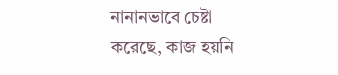নানানভাবে চেষ্টা করেছে, কাজ হয়নি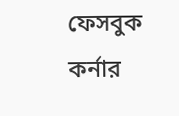ফেসবুক কর্নার